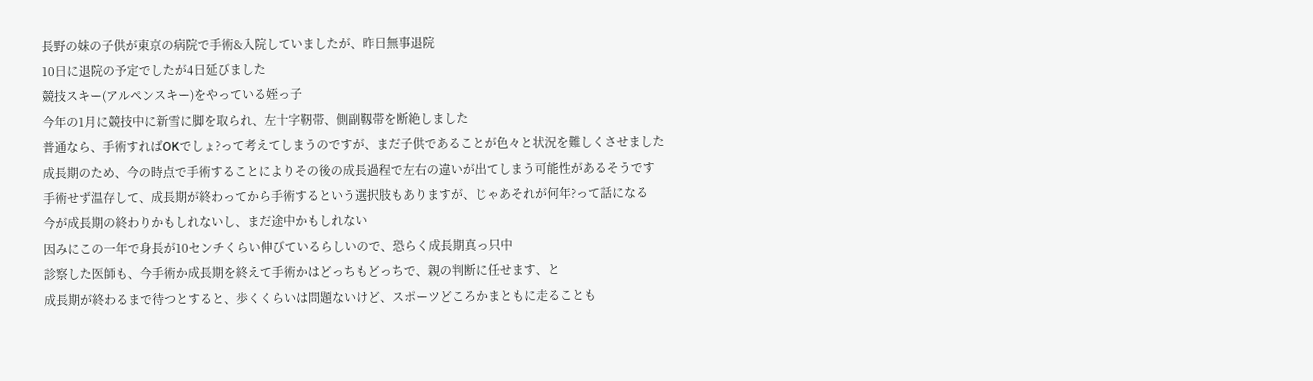長野の妹の子供が東京の病院で手術&入院していましたが、昨日無事退院
10日に退院の予定でしたが4日延びました
競技スキー(アルペンスキー)をやっている姪っ子
今年の1月に競技中に新雪に脚を取られ、左十字靭帯、側副靱帯を断絶しました
普通なら、手術すればOKでしょ?って考えてしまうのですが、まだ子供であることが色々と状況を難しくさせました
成長期のため、今の時点で手術することによりその後の成長過程で左右の違いが出てしまう可能性があるそうです
手術せず温存して、成長期が終わってから手術するという選択肢もありますが、じゃあそれが何年?って話になる
今が成長期の終わりかもしれないし、まだ途中かもしれない
因みにこの一年で身長が10センチくらい伸びているらしいので、恐らく成長期真っ只中
診察した医師も、今手術か成長期を終えて手術かはどっちもどっちで、親の判断に任せます、と
成長期が終わるまで待つとすると、歩くくらいは問題ないけど、スポーツどころかまともに走ることも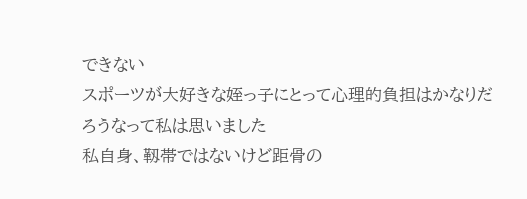できない
スポーツが大好きな姪っ子にとって心理的負担はかなりだろうなって私は思いました
私自身、靱帯ではないけど距骨の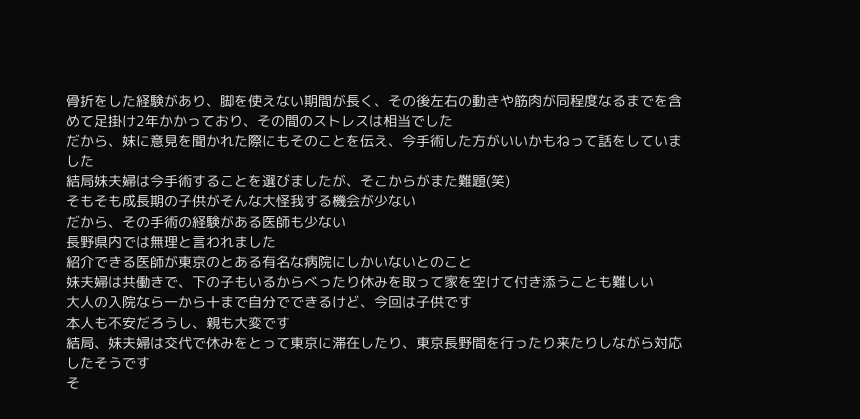骨折をした経験があり、脚を使えない期間が長く、その後左右の動きや筋肉が同程度なるまでを含めて足掛け2年かかっており、その間のストレスは相当でした
だから、妹に意見を聞かれた際にもそのことを伝え、今手術した方がいいかもねって話をしていました
結局妹夫婦は今手術することを選びましたが、そこからがまた難題(笑)
そもそも成長期の子供がそんな大怪我する機会が少ない
だから、その手術の経験がある医師も少ない
長野県内では無理と言われました
紹介できる医師が東京のとある有名な病院にしかいないとのこと
妹夫婦は共働きで、下の子もいるからべったり休みを取って家を空けて付き添うことも難しい
大人の入院なら一から十まで自分でできるけど、今回は子供です
本人も不安だろうし、親も大変です
結局、妹夫婦は交代で休みをとって東京に滞在したり、東京長野間を行ったり来たりしながら対応したそうです
そ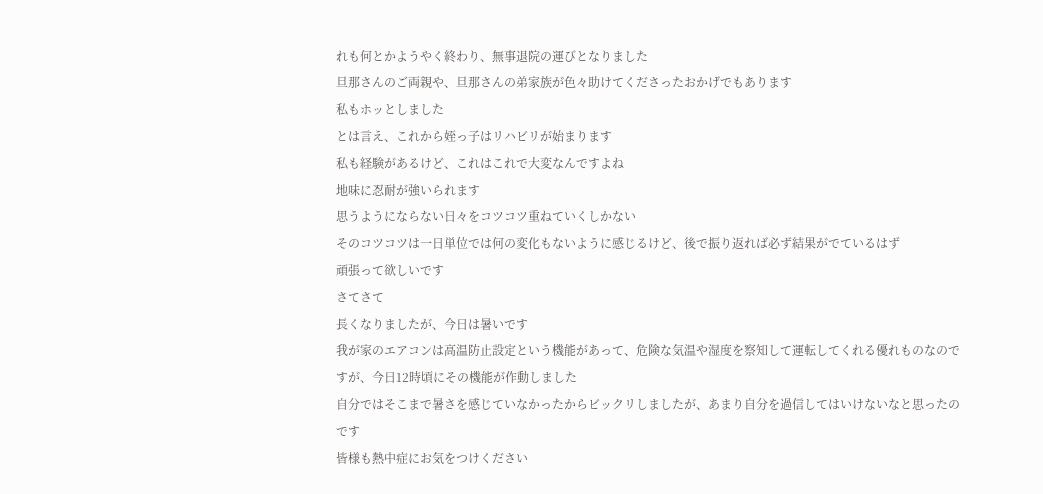れも何とかようやく終わり、無事退院の運びとなりました
旦那さんのご両親や、旦那さんの弟家族が色々助けてくださったおかげでもあります
私もホッとしました
とは言え、これから姪っ子はリハビリが始まります
私も経験があるけど、これはこれで大変なんですよね
地味に忍耐が強いられます
思うようにならない日々をコツコツ重ねていくしかない
そのコツコツは一日単位では何の変化もないように感じるけど、後で振り返れば必ず結果がでているはず
頑張って欲しいです
さてさて
長くなりましたが、今日は暑いです
我が家のエアコンは高温防止設定という機能があって、危険な気温や湿度を察知して運転してくれる優れものなのですが、今日12時頃にその機能が作動しました
自分ではそこまで暑さを感じていなかったからビックリしましたが、あまり自分を過信してはいけないなと思ったのです
皆様も熱中症にお気をつけください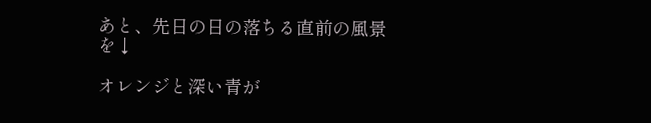あと、先日の日の落ちる直前の風景を↓

オレンジと深い青が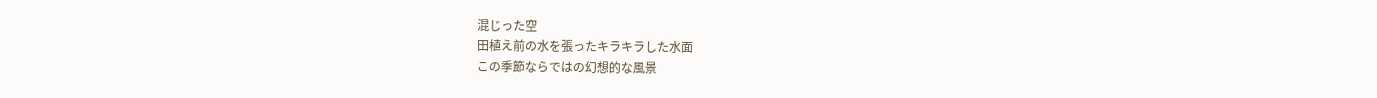混じった空
田植え前の水を張ったキラキラした水面
この季節ならではの幻想的な風景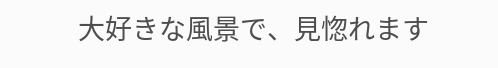大好きな風景で、見惚れます